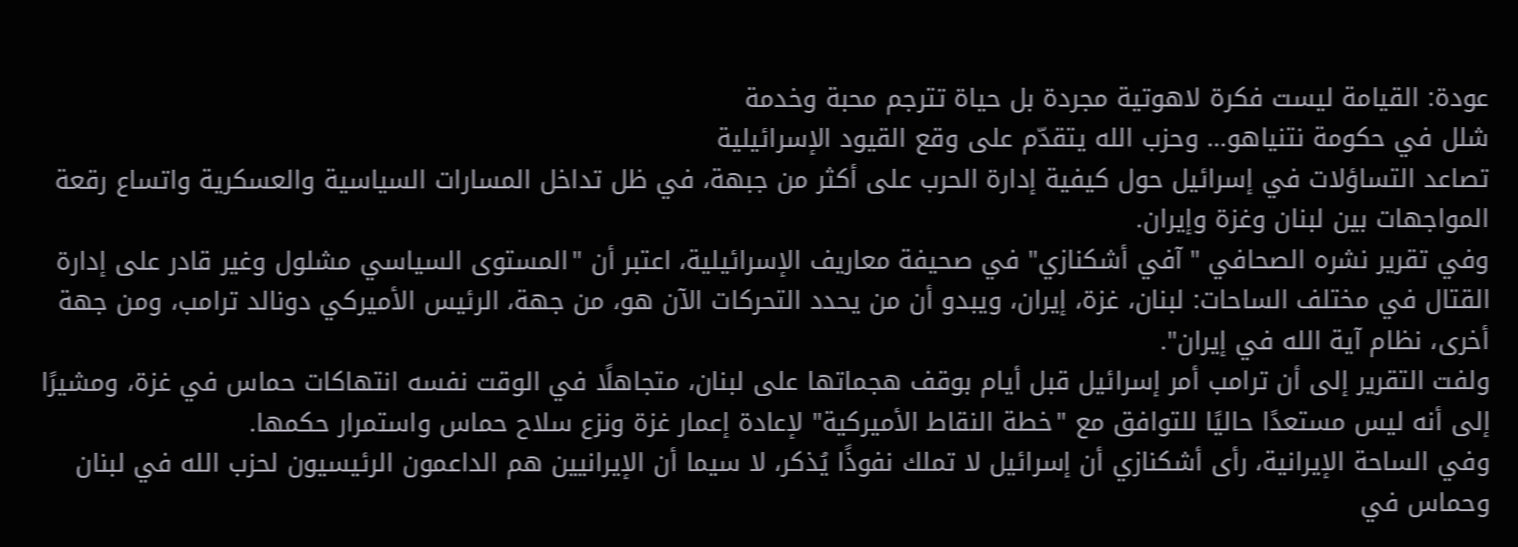عودة: القيامة ليست فكرة لاهوتية مجردة بل حياة تترجم محبة وخدمة
شلل في حكومة نتنياهو… وحزب الله يتقدّم على وقع القيود الإسرائيلية
تصاعد التساؤلات في إسرائيل حول كيفية إدارة الحرب على أكثر من جبهة، في ظل تداخل المسارات السياسية والعسكرية واتساع رقعة المواجهات بين لبنان وغزة وإيران.
وفي تقرير نشره الصحافي "آفي أشكنازي" في صحيفة معاريف الإسرائيلية، اعتبر أن "المستوى السياسي مشلول وغير قادر على إدارة القتال في مختلف الساحات: لبنان، غزة، إيران، ويبدو أن من يحدد التحركات الآن هو، من جهة، الرئيس الأميركي دونالد ترامب، ومن جهة أخرى، نظام آية الله في إيران".
ولفت التقرير إلى أن ترامب أمر إسرائيل قبل أيام بوقف هجماتها على لبنان، متجاهلًا في الوقت نفسه انتهاكات حماس في غزة، ومشيرًا إلى أنه ليس مستعدًا حاليًا للتوافق مع "خطة النقاط الأميركية" لإعادة إعمار غزة ونزع سلاح حماس واستمرار حكمها.
وفي الساحة الإيرانية، رأى أشكنازي أن إسرائيل لا تملك نفوذًا يُذكر، لا سيما أن الإيرانيين هم الداعمون الرئيسيون لحزب الله في لبنان وحماس في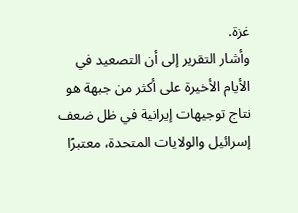غزة.
وأشار التقرير إلى أن التصعيد في الأيام الأخيرة على أكثر من جبهة هو نتاج توجيهات إيرانية في ظل ضعف إسرائيل والولايات المتحدة، معتبرًا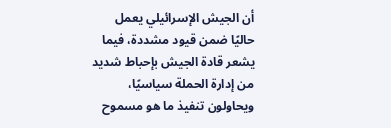أن الجيش الإسرائيلي يعمل حاليًا ضمن قيود مشددة، فيما يشعر قادة الجيش بإحباط شديد من إدارة الحملة سياسيًا، ويحاولون تنفيذ ما هو مسموح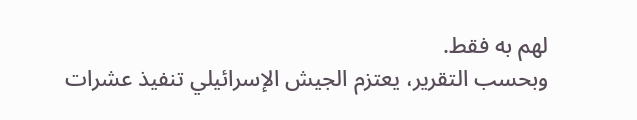لهم به فقط.
وبحسب التقرير، يعتزم الجيش الإسرائيلي تنفيذ عشرات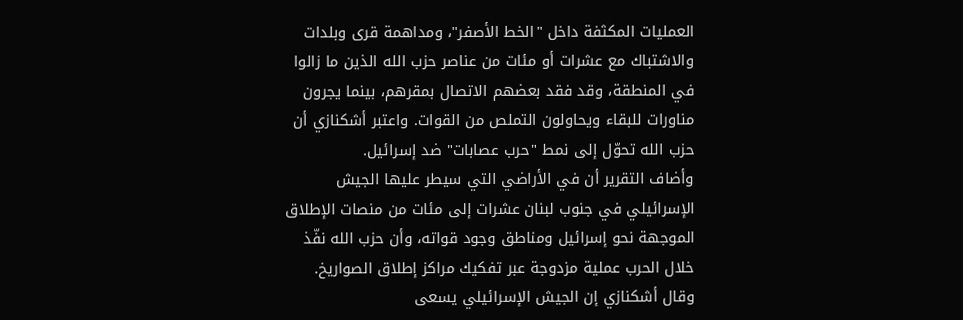العمليات المكثفة داخل "الخط الأصفر"، ومداهمة قرى وبلدات والاشتباك مع عشرات أو مئات من عناصر حزب الله الذين ما زالوا في المنطقة، وقد فقد بعضهم الاتصال بمقرهم، بينما يجرون مناورات للبقاء ويحاولون التملص من القوات. واعتبر أشكنازي أن حزب الله تحوّل إلى نمط "حرب عصابات" ضد إسرائيل.
وأضاف التقرير أن في الأراضي التي سيطر عليها الجيش الإسرائيلي في جنوب لبنان عشرات إلى مئات من منصات الإطلاق الموجهة نحو إسرائيل ومناطق وجود قواته، وأن حزب الله نفّذ خلال الحرب عملية مزدوجة عبر تفكيك مراكز إطلاق الصواريخ.
وقال أشكنازي إن الجيش الإسرائيلي يسعى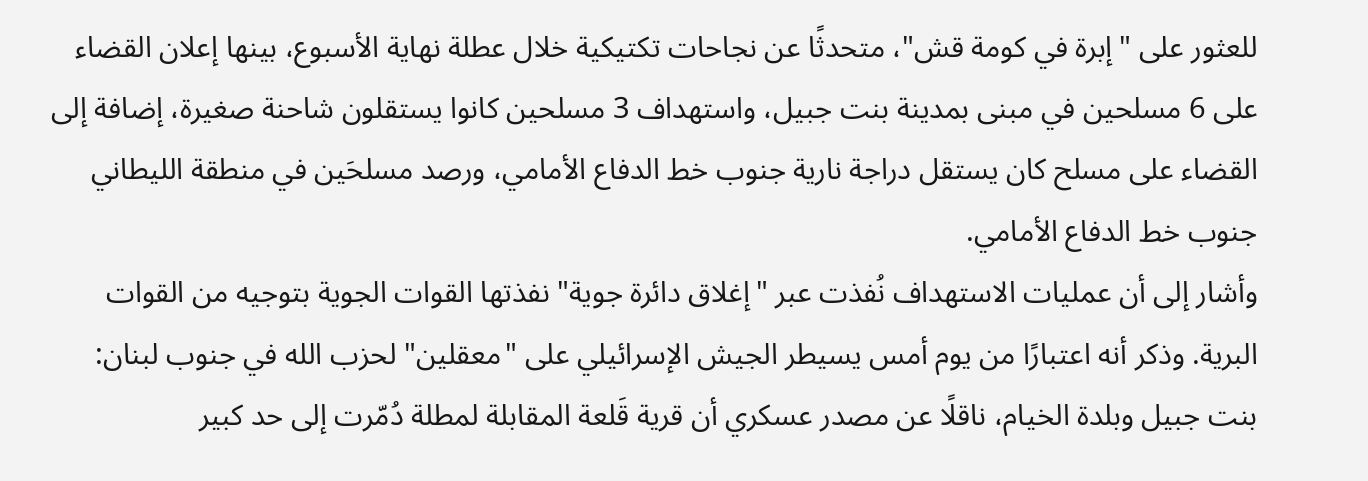للعثور على "إبرة في كومة قش"، متحدثًا عن نجاحات تكتيكية خلال عطلة نهاية الأسبوع، بينها إعلان القضاء على 6 مسلحين في مبنى بمدينة بنت جبيل، واستهداف 3 مسلحين كانوا يستقلون شاحنة صغيرة، إضافة إلى القضاء على مسلح كان يستقل دراجة نارية جنوب خط الدفاع الأمامي، ورصد مسلحَين في منطقة الليطاني جنوب خط الدفاع الأمامي.
وأشار إلى أن عمليات الاستهداف نُفذت عبر "إغلاق دائرة جوية" نفذتها القوات الجوية بتوجيه من القوات البرية. وذكر أنه اعتبارًا من يوم أمس يسيطر الجيش الإسرائيلي على "معقلين" لحزب الله في جنوب لبنان: بنت جبيل وبلدة الخيام، ناقلًا عن مصدر عسكري أن قرية قَلعة المقابلة لمطلة دُمّرت إلى حد كبير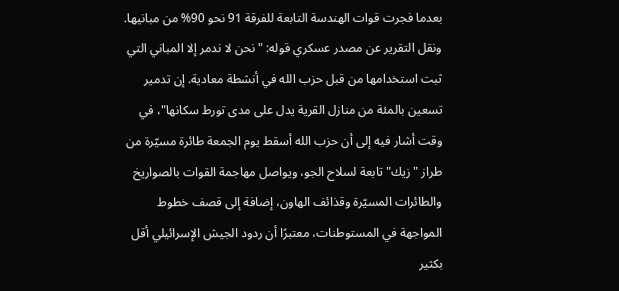بعدما فجرت قوات الهندسة التابعة للفرقة 91 نحو 90% من مبانيها.
ونقل التقرير عن مصدر عسكري قوله: "نحن لا ندمر إلا المباني التي ثبت استخدامها من قبل حزب الله في أنشطة معادية. إن تدمير تسعين بالمئة من منازل القرية يدل على مدى تورط سكانها"، في وقت أشار فيه إلى أن حزب الله أسقط يوم الجمعة طائرة مسيّرة من طراز "زيك" تابعة لسلاح الجو، ويواصل مهاجمة القوات بالصواريخ والطائرات المسيّرة وقذائف الهاون، إضافة إلى قصف خطوط المواجهة في المستوطنات، معتبرًا أن ردود الجيش الإسرائيلي أقل بكثير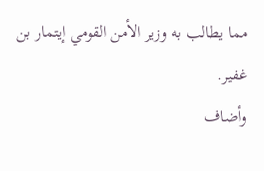مما يطالب به وزير الأمن القومي إيتمار بن غفير.
وأضاف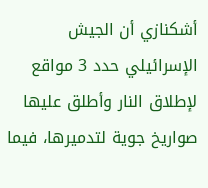أشكنازي أن الجيش الإسرائيلي حدد 3 مواقع لإطلاق النار وأطلق عليها صواريخ جوية لتدميرها، فيما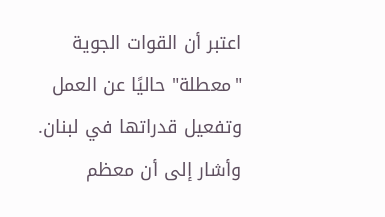اعتبر أن القوات الجوية "معطلة" حاليًا عن العمل وتفعيل قدراتها في لبنان. وأشار إلى أن معظم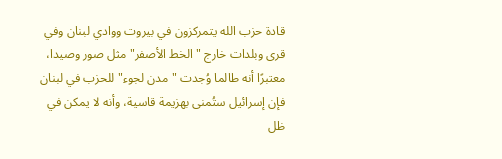قادة حزب الله يتمركزون في بيروت ووادي لبنان وفي قرى وبلدات خارج "الخط الأصفر" مثل صور وصيدا، معتبرًا أنه طالما وُجدت "مدن لجوء" للحزب في لبنان فإن إسرائيل ستُمنى بهزيمة قاسية، وأنه لا يمكن في ظل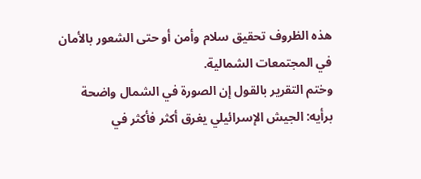هذه الظروف تحقيق سلام وأمن أو حتى الشعور بالأمان في المجتمعات الشمالية.
وختم التقرير بالقول إن الصورة في الشمال واضحة برأيه: الجيش الإسرائيلي يغرق أكثر فأكثر في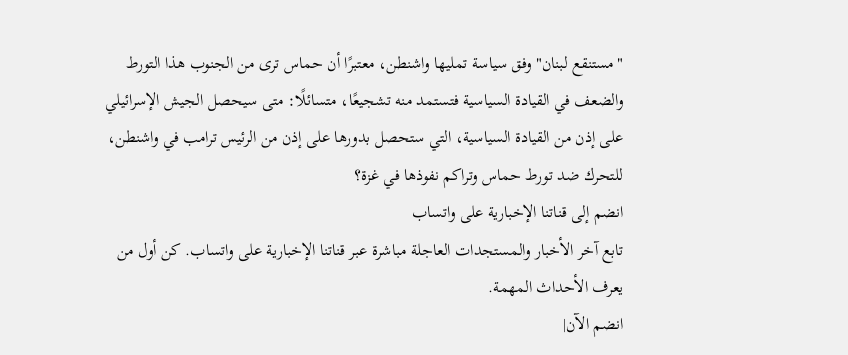"مستنقع لبنان" وفق سياسة تمليها واشنطن، معتبرًا أن حماس ترى من الجنوب هذا التورط والضعف في القيادة السياسية فتستمد منه تشجيعًا، متسائلًا: متى سيحصل الجيش الإسرائيلي على إذن من القيادة السياسية، التي ستحصل بدورها على إذن من الرئيس ترامب في واشنطن، للتحرك ضد تورط حماس وتراكم نفوذها في غزة؟
انضم إلى قناتنا الإخبارية على واتساب
تابع آخر الأخبار والمستجدات العاجلة مباشرة عبر قناتنا الإخبارية على واتساب. كن أول من يعرف الأحداث المهمة.
انضم الآن|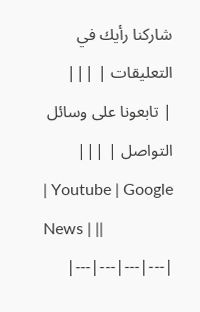شاركنا رأيك في التعليقات | |||
| تابعونا على وسائل التواصل | |||
| Youtube | Google News | ||
|---|---|---|---|